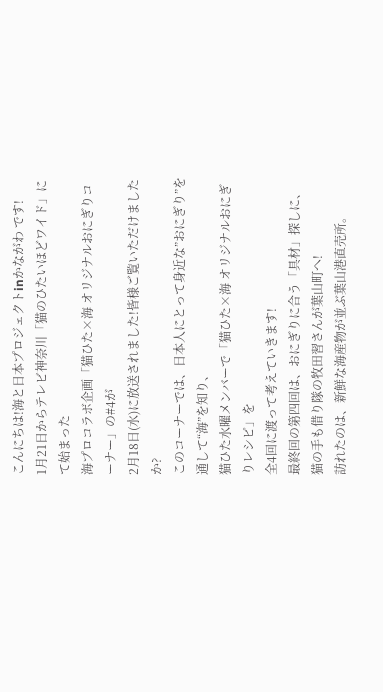こんにちは!海と日本プロジェクトinかながわ です!
1月21日からテレビ神奈川「猫のひたいほどワイド」にて始まった
海プロコラボ企画「猫ひた×海 オリジナルおにぎりコーナー」の#4が
2月18日(水)に放送されました!皆様ご覧いただけましたか?
このコーナーでは、日本人にとって身近な”おにぎり”を通して“海”を知り、
猫ひた水曜メンバーで「猫ひた×海 オリジナルおにぎりレシピ」を
全4回に渡って考えていきます!
最終回の第四回は、おにぎりに合う「具材」探しに、
猫の手も借り隊の牧田習さんが葉山町へ!
訪れたのは、新鮮な海産物が並ぶ葉山港直売所。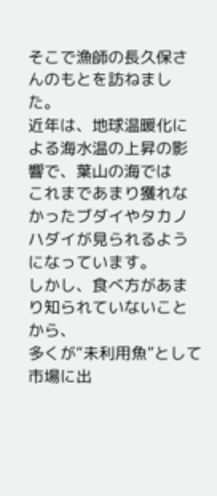そこで漁師の長久保さんのもとを訪ねました。
近年は、地球温暖化による海水温の上昇の影響で、葉山の海では
これまであまり獲れなかったブダイやタカノハダイが見られるようになっています。
しかし、食べ方があまり知られていないことから、
多くが“未利用魚”として市場に出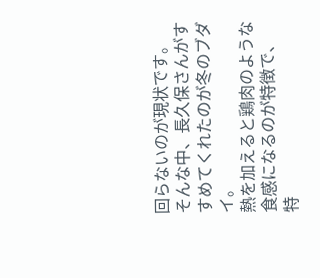回らないのが現状です。
そんな中、長久保さんがすすめてくれたのが冬のブダイ。
熱を加えると鶏肉のような食感になるのが特徴で、
特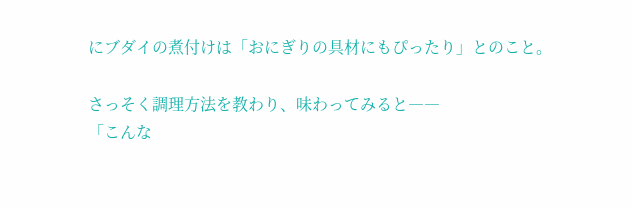にブダイの煮付けは「おにぎりの具材にもぴったり」とのこと。

さっそく調理方法を教わり、味わってみると――
「こんな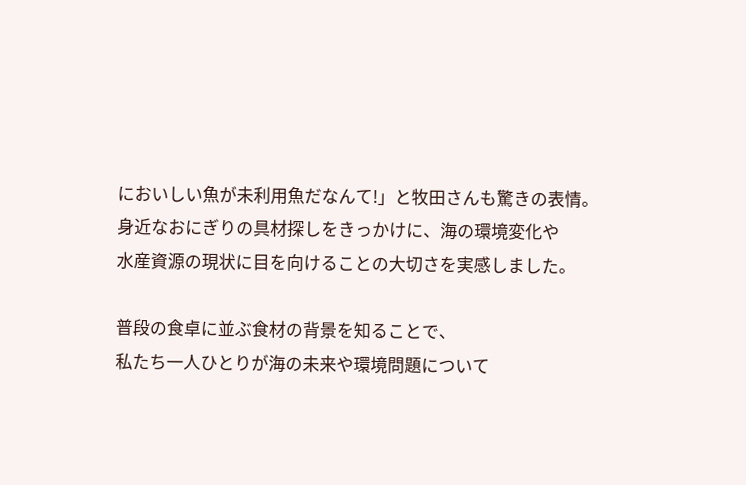においしい魚が未利用魚だなんて!」と牧田さんも驚きの表情。
身近なおにぎりの具材探しをきっかけに、海の環境変化や
水産資源の現状に目を向けることの大切さを実感しました。

普段の食卓に並ぶ食材の背景を知ることで、
私たち一人ひとりが海の未来や環境問題について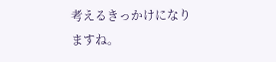考えるきっかけになりますね。